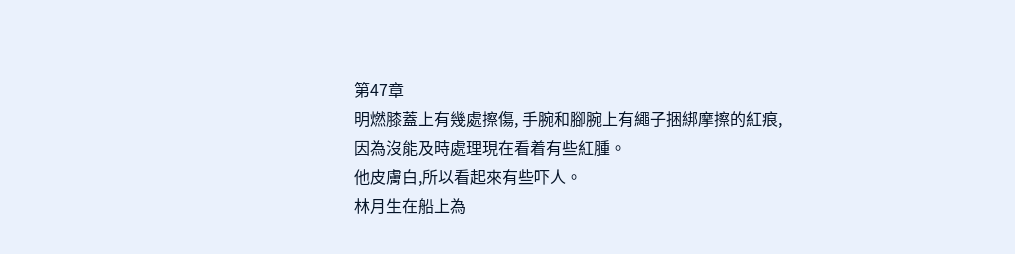第47章
明燃膝蓋上有幾處擦傷, 手腕和腳腕上有繩子捆綁摩擦的紅痕, 因為沒能及時處理現在看着有些紅腫。
他皮膚白,所以看起來有些吓人。
林月生在船上為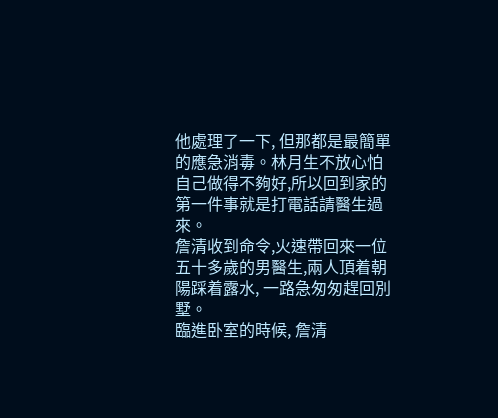他處理了一下, 但那都是最簡單的應急消毒。林月生不放心怕自己做得不夠好,所以回到家的第一件事就是打電話請醫生過來。
詹清收到命令,火速帶回來一位五十多歲的男醫生,兩人頂着朝陽踩着露水, 一路急匆匆趕回別墅。
臨進卧室的時候, 詹清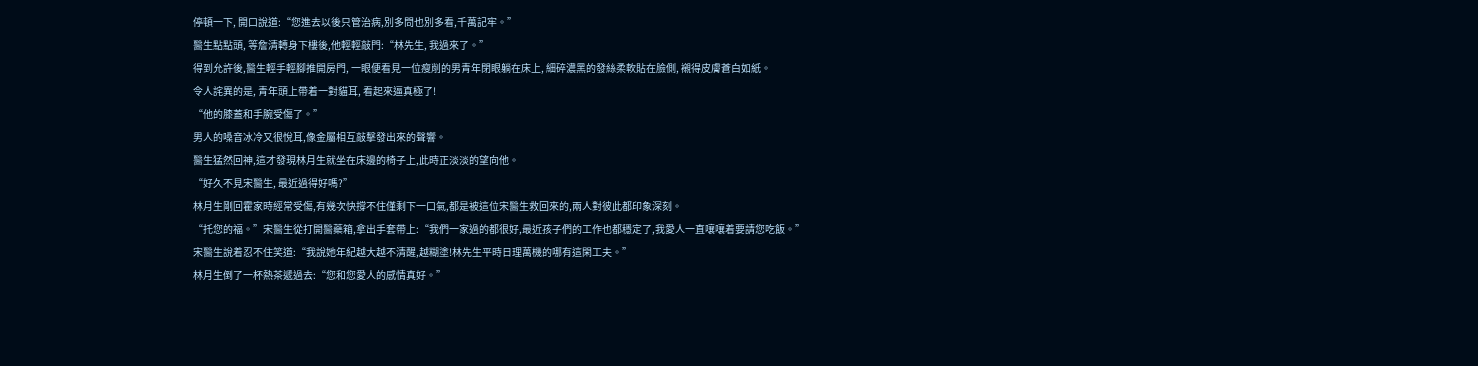停頓一下, 開口說道:“您進去以後只管治病,別多問也別多看,千萬記牢。”
醫生點點頭, 等詹清轉身下樓後,他輕輕敲門:“林先生, 我過來了。”
得到允許後,醫生輕手輕腳推開房門, 一眼便看見一位瘦削的男青年閉眼躺在床上, 細碎濃黑的發絲柔軟貼在臉側, 襯得皮膚蒼白如紙。
令人詫異的是, 青年頭上帶着一對貓耳, 看起來逼真極了!
“他的膝蓋和手腕受傷了。”
男人的嗓音冰冷又很悅耳,像金屬相互敲擊發出來的聲響。
醫生猛然回神,這才發現林月生就坐在床邊的椅子上,此時正淡淡的望向他。
“好久不見宋醫生, 最近過得好嗎?”
林月生剛回霍家時經常受傷,有幾次快撐不住僅剩下一口氣,都是被這位宋醫生救回來的,兩人對彼此都印象深刻。
“托您的福。”宋醫生從打開醫藥箱,拿出手套帶上:“我們一家過的都很好,最近孩子們的工作也都穩定了,我愛人一直嚷嚷着要請您吃飯。”
宋醫生說着忍不住笑道:“我說她年紀越大越不清醒,越糊塗!林先生平時日理萬機的哪有這閑工夫。”
林月生倒了一杯熱茶遞過去:“您和您愛人的感情真好。”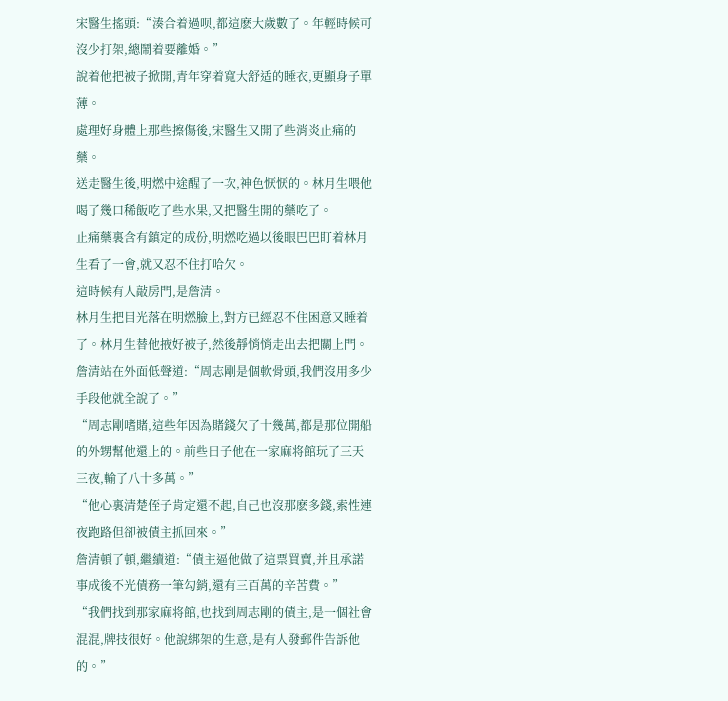宋醫生搖頭:“湊合着過呗,都這麽大歲數了。年輕時候可沒少打架,總鬧着要離婚。”
說着他把被子掀開,青年穿着寬大舒适的睡衣,更顯身子單薄。
處理好身體上那些擦傷後,宋醫生又開了些消炎止痛的藥。
送走醫生後,明燃中途醒了一次,神色恹恹的。林月生喂他喝了幾口稀飯吃了些水果,又把醫生開的藥吃了。
止痛藥裏含有鎮定的成份,明燃吃過以後眼巴巴盯着林月生看了一會,就又忍不住打哈欠。
這時候有人敲房門,是詹清。
林月生把目光落在明燃臉上,對方已經忍不住困意又睡着了。林月生替他掖好被子,然後靜悄悄走出去把關上門。
詹清站在外面低聲道:“周志剛是個軟骨頭,我們沒用多少手段他就全說了。”
“周志剛嗜賭,這些年因為賭錢欠了十幾萬,都是那位開船的外甥幫他還上的。前些日子他在一家麻将館玩了三天三夜,輸了八十多萬。”
“他心裏清楚侄子肯定還不起,自己也沒那麽多錢,索性連夜跑路但卻被債主抓回來。”
詹清頓了頓,繼續道:“債主逼他做了這票買賣,并且承諾事成後不光債務一筆勾銷,還有三百萬的辛苦費。”
“我們找到那家麻将館,也找到周志剛的債主,是一個社會混混,牌技很好。他說綁架的生意,是有人發郵件告訴他的。”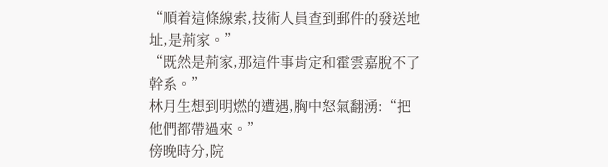“順着這條線索,技術人員查到郵件的發送地址,是荊家。”
“既然是荊家,那這件事肯定和霍雲嘉脫不了幹系。”
林月生想到明燃的遭遇,胸中怒氣翻湧:“把他們都帶過來。”
傍晚時分,院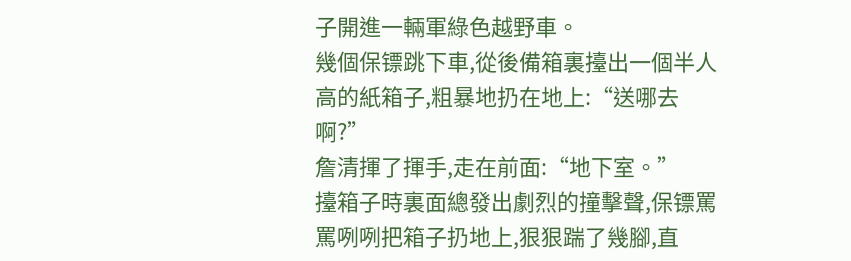子開進一輛軍綠色越野車。
幾個保镖跳下車,從後備箱裏擡出一個半人高的紙箱子,粗暴地扔在地上:“送哪去啊?”
詹清揮了揮手,走在前面:“地下室。”
擡箱子時裏面總發出劇烈的撞擊聲,保镖罵罵咧咧把箱子扔地上,狠狠踹了幾腳,直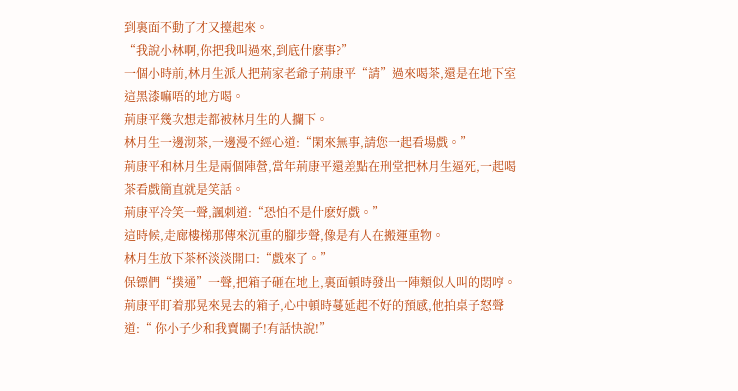到裏面不動了才又擡起來。
“我說小林啊,你把我叫過來,到底什麽事?”
一個小時前,林月生派人把荊家老爺子荊康平“請”過來喝茶,還是在地下室這黑漆嘛唔的地方喝。
荊康平幾次想走都被林月生的人攔下。
林月生一邊沏茶,一邊漫不經心道:“閑來無事,請您一起看場戲。”
荊康平和林月生是兩個陣營,當年荊康平還差點在刑堂把林月生逼死,一起喝茶看戲簡直就是笑話。
荊康平冷笑一聲,諷刺道:“恐怕不是什麽好戲。”
這時候,走廊樓梯那傳來沉重的腳步聲,像是有人在搬運重物。
林月生放下茶杯淡淡開口:“戲來了。”
保镖們“撲通”一聲,把箱子砸在地上,裏面頓時發出一陣類似人叫的悶哼。
荊康平盯着那晃來晃去的箱子,心中頓時蔓延起不好的預感,他拍桌子怒聲道:“ 你小子少和我賣關子!有話快說!”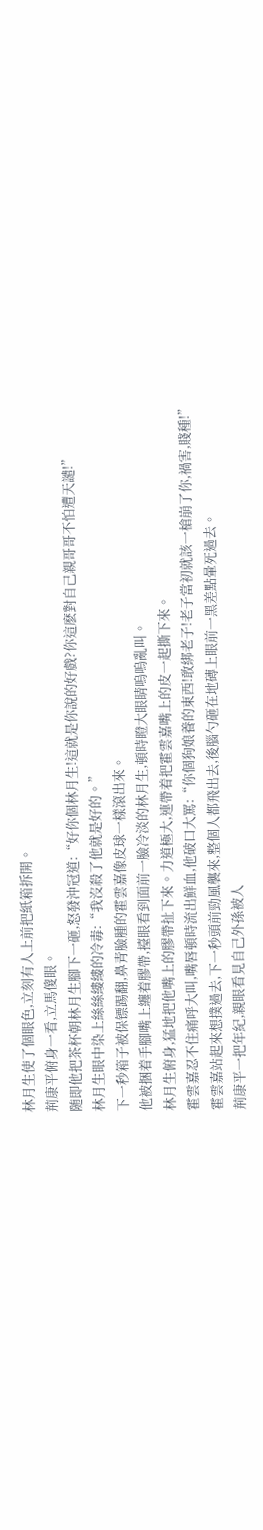林月生使了個眼色,立刻有人上前把紙箱拆開。
荊康平俯身一看,立馬傻眼。
随即他把茶杯朝林月生腳下一砸,怒發沖冠道:“好你個林月生!這就是你說的好戲?你這麽對自己親哥哥不怕遭天譴!”
林月生眼中染上絲絲縷縷的冷毒:“我沒殺了他就是好的。”
下一秒箱子被保镖踢翻,鼻青臉腫的霍雲嘉像皮球一樣滾出來。
他被捆着手腳嘴上纏着膠帶,擡眼看到面前一臉冷淡的林月生,頓時瞪大眼睛嗚嗚亂叫。
林月生俯身,猛地把他嘴上的膠帶扯下來。力道極大,連帶着把霍雲嘉嘴上的皮一起撕下來。
霍雲嘉忍不住痛呼大叫,嘴唇頓時流出鮮血,他破口大罵:“你個狗娘養的東西!敢綁老子!老子當初就該一槍崩了你,禍害,賤種!”
霍雲嘉站起來想撲過去,下一秒頭前勁風襲來,整個人都飛出去,後腦勺砸在地磚上眼前一黑差點暈死過去。
荊康平一把年紀,親眼看見自己外孫被人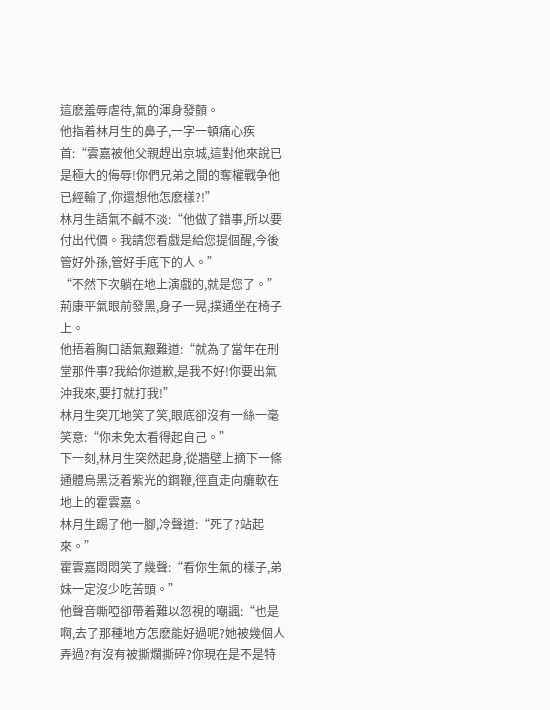這麽羞辱虐待,氣的渾身發顫。
他指着林月生的鼻子,一字一頓痛心疾首:“雲嘉被他父親趕出京城,這對他來說已是極大的侮辱!你們兄弟之間的奪權戰争他已經輸了,你還想他怎麽樣?!”
林月生語氣不鹹不淡:“他做了錯事,所以要付出代價。我請您看戲是給您提個醒,今後管好外孫,管好手底下的人。”
“不然下次躺在地上演戲的,就是您了。”
荊康平氣眼前發黑,身子一晃,撲通坐在椅子上。
他捂着胸口語氣艱難道:“就為了當年在刑堂那件事?我給你道歉,是我不好!你要出氣沖我來,要打就打我!”
林月生突兀地笑了笑,眼底卻沒有一絲一毫笑意:“你未免太看得起自己。”
下一刻,林月生突然起身,從牆壁上摘下一條通體烏黑泛着紫光的鋼鞭,徑直走向癱軟在地上的霍雲嘉。
林月生踢了他一腳,冷聲道:“死了?站起來。”
霍雲嘉悶悶笑了幾聲:“看你生氣的樣子,弟妹一定沒少吃苦頭。”
他聲音嘶啞卻帶着難以忽視的嘲諷:“也是啊,去了那種地方怎麽能好過呢?她被幾個人弄過?有沒有被撕爛撕碎?你現在是不是特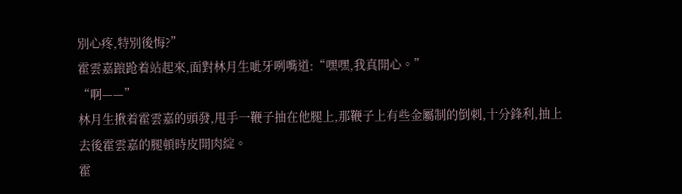別心疼,特別後悔?”
霍雲嘉踉跄着站起來,面對林月生呲牙咧嘴道:“嘿嘿,我真開心。”
“啊——”
林月生揪着霍雲嘉的頭發,甩手一鞭子抽在他腿上,那鞭子上有些金屬制的倒刺,十分鋒利,抽上去後霍雲嘉的腿頓時皮開肉綻。
霍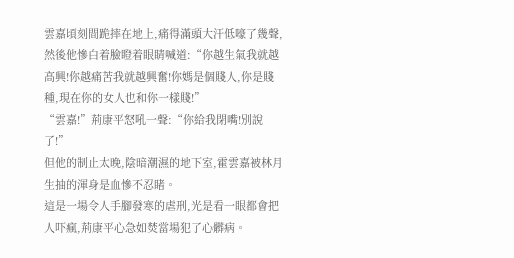雲嘉頃刻間跪摔在地上,痛得滿頭大汗低嚎了幾聲,然後他慘白着臉瞪着眼睛喊道:“你越生氣我就越高興!你越痛苦我就越興奮!你媽是個賤人,你是賤種,現在你的女人也和你一樣賤!”
“雲嘉!”荊康平怒吼一聲:“你給我閉嘴!別說了!”
但他的制止太晚,陰暗潮濕的地下室,霍雲嘉被林月生抽的渾身是血慘不忍睹。
這是一場令人手腳發寒的虐刑,光是看一眼都會把人吓瘋,荊康平心急如焚當場犯了心髒病。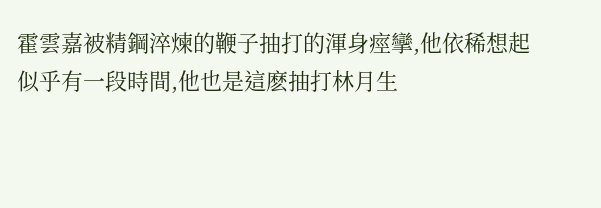霍雲嘉被精鋼淬煉的鞭子抽打的渾身痙攣,他依稀想起似乎有一段時間,他也是這麽抽打林月生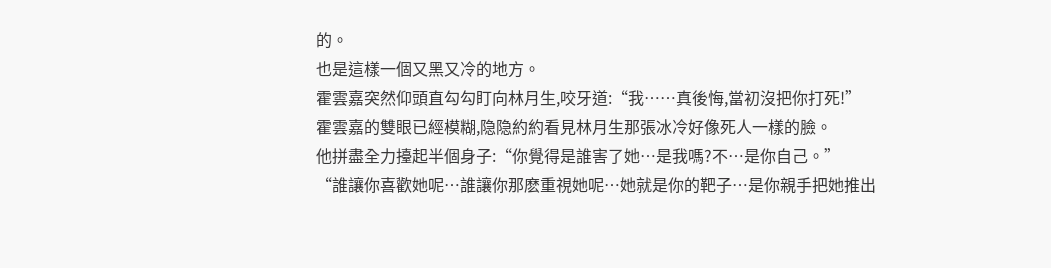的。
也是這樣一個又黑又冷的地方。
霍雲嘉突然仰頭直勾勾盯向林月生,咬牙道:“我……真後悔,當初沒把你打死!”
霍雲嘉的雙眼已經模糊,隐隐約約看見林月生那張冰冷好像死人一樣的臉。
他拼盡全力擡起半個身子:“你覺得是誰害了她…是我嗎?不…是你自己。”
“誰讓你喜歡她呢…誰讓你那麽重視她呢…她就是你的靶子…是你親手把她推出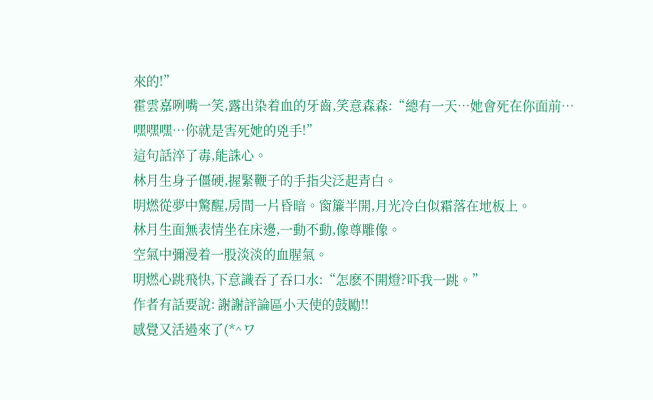來的!”
霍雲嘉咧嘴一笑,露出染着血的牙齒,笑意森森:“總有一天…她會死在你面前…嘿嘿嘿…你就是害死她的兇手!”
這句話淬了毒,能誅心。
林月生身子僵硬,握緊鞭子的手指尖泛起青白。
明燃從夢中驚醒,房間一片昏暗。窗簾半開,月光冷白似霜落在地板上。
林月生面無表情坐在床邊,一動不動,像尊雕像。
空氣中彌漫着一股淡淡的血腥氣。
明燃心跳飛快,下意識吞了吞口水:“怎麽不開燈?吓我一跳。”
作者有話要說: 謝謝評論區小天使的鼓勵!!
感覺又活過來了(*^ワ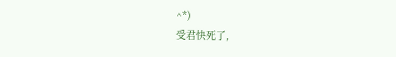^*)
受君快死了,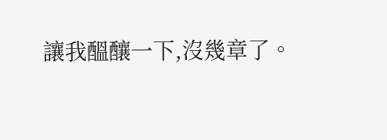讓我醞釀一下,沒幾章了。